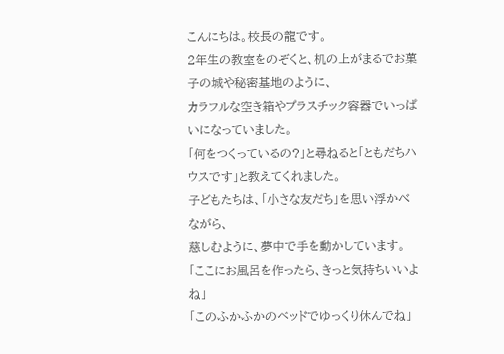こんにちは。校長の龍です。
2年生の教室をのぞくと、机の上がまるでお菓子の城や秘密基地のように、
カラフルな空き箱やプラスチック容器でいっぱいになっていました。
「何をつくっているの?」と尋ねると「ともだちハウスです」と教えてくれました。
子どもたちは、「小さな友だち」を思い浮かべながら、
慈しむように、夢中で手を動かしています。
「ここにお風呂を作ったら、きっと気持ちいいよね」
「このふかふかのベッドでゆっくり休んでね」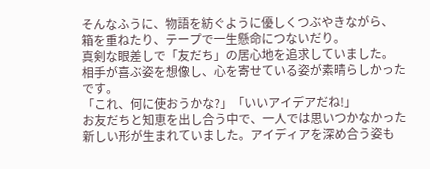そんなふうに、物語を紡ぐように優しくつぶやきながら、
箱を重ねたり、テープで一生懸命につないだり。
真剣な眼差しで「友だち」の居心地を追求していました。
相手が喜ぶ姿を想像し、心を寄せている姿が素晴らしかったです。
「これ、何に使おうかな?」「いいアイデアだね!」
お友だちと知恵を出し合う中で、一人では思いつかなかった新しい形が生まれていました。アイディアを深め合う姿も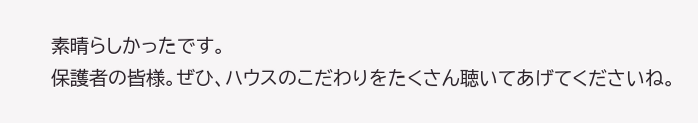素晴らしかったです。
保護者の皆様。ぜひ、ハウスのこだわりをたくさん聴いてあげてくださいね。